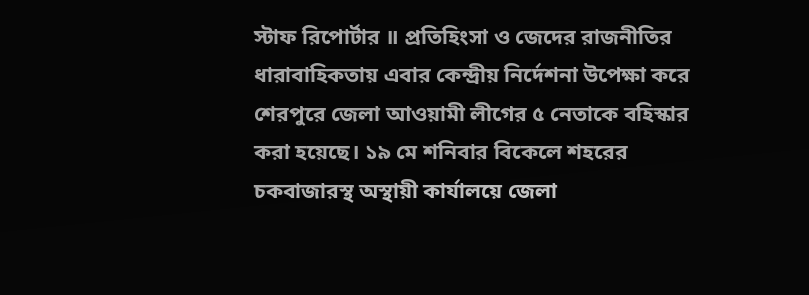স্টাফ রিপোর্টার ॥ প্রতিহিংসা ও জেদের রাজনীতির ধারাবাহিকতায় এবার কেন্দ্রীয় নির্দেশনা উপেক্ষা করে শেরপুরে জেলা আওয়ামী লীগের ৫ নেতাকে বহিস্কার করা হয়েছে। ১৯ মে শনিবার বিকেলে শহরের চকবাজারস্থ অস্থায়ী কার্যালয়ে জেলা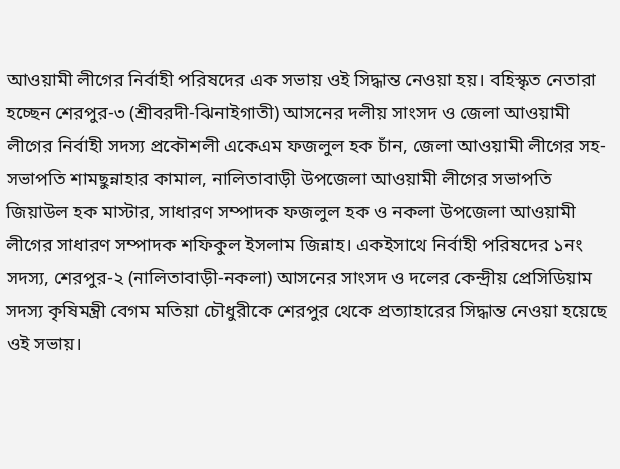আওয়ামী লীগের নির্বাহী পরিষদের এক সভায় ওই সিদ্ধান্ত নেওয়া হয়। বহিস্কৃত নেতারা হচ্ছেন শেরপুর-৩ (শ্রীবরদী-ঝিনাইগাতী) আসনের দলীয় সাংসদ ও জেলা আওয়ামী লীগের নির্বাহী সদস্য প্রকৌশলী একেএম ফজলুল হক চাঁন, জেলা আওয়ামী লীগের সহ-সভাপতি শামছুন্নাহার কামাল, নালিতাবাড়ী উপজেলা আওয়ামী লীগের সভাপতি জিয়াউল হক মাস্টার, সাধারণ সম্পাদক ফজলুল হক ও নকলা উপজেলা আওয়ামী লীগের সাধারণ সম্পাদক শফিকুল ইসলাম জিন্নাহ। একইসাথে নির্বাহী পরিষদের ১নং সদস্য, শেরপুর-২ (নালিতাবাড়ী-নকলা) আসনের সাংসদ ও দলের কেন্দ্রীয় প্রেসিডিয়াম সদস্য কৃষিমন্ত্রী বেগম মতিয়া চৌধুরীকে শেরপুর থেকে প্রত্যাহারের সিদ্ধান্ত নেওয়া হয়েছে ওই সভায়।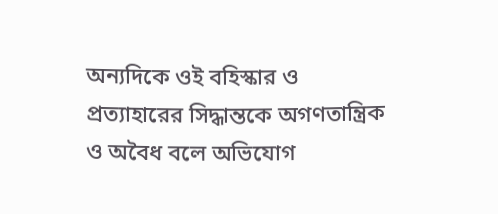অন্যদিকে ওই বহিস্কার ও প্রত্যাহারের সিদ্ধান্তকে অগণতান্ত্রিক ও অবৈধ বলে অভিযোগ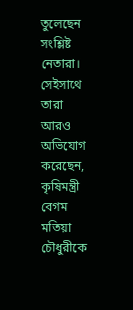তুলেছেন সংশ্লিষ্ট নেতারা। সেইসাথে তারা আরও অভিযোগ করেছেন, কৃষিমন্ত্রী বেগম মতিয়া চৌধুরীকে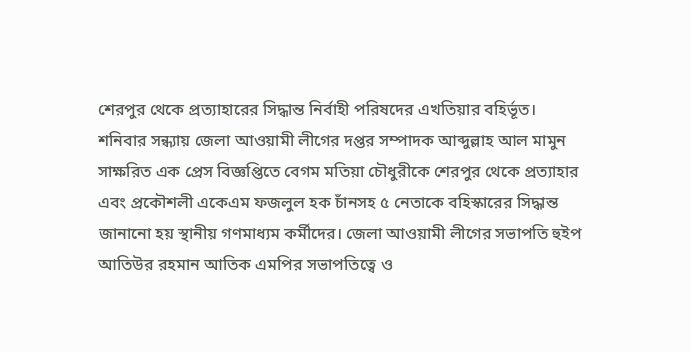শেরপুর থেকে প্রত্যাহারের সিদ্ধান্ত নির্বাহী পরিষদের এখতিয়ার বহির্ভূত।
শনিবার সন্ধ্যায় জেলা আওয়ামী লীগের দপ্তর সম্পাদক আব্দুল্লাহ আল মামুন সাক্ষরিত এক প্রেস বিজ্ঞপ্তিতে বেগম মতিয়া চৌধুরীকে শেরপুর থেকে প্রত্যাহার এবং প্রকৌশলী একেএম ফজলুল হক চাঁনসহ ৫ নেতাকে বহিস্কারের সিদ্ধান্ত জানানো হয় স্থানীয় গণমাধ্যম কর্মীদের। জেলা আওয়ামী লীগের সভাপতি হুইপ আতিউর রহমান আতিক এমপির সভাপতিত্বে ও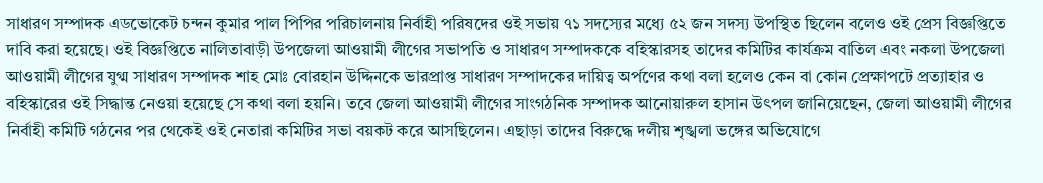সাধারণ সম্পাদক এডভোকেট চন্দন কুমার পাল পিপির পরিচালনায় নির্বাহী পরিষদের ওই সভায় ৭১ সদস্যের মধ্যে ৫২ জন সদস্য উপস্থিত ছিলেন বলেও ওই প্রেস বিজ্ঞপ্তিতে দাবি করা হয়েছে। ওই বিজ্ঞপ্তিতে নালিতাবাড়ী উপজেলা আওয়ামী লীগের সভাপতি ও সাধারণ সম্পাদককে বহিস্কারসহ তাদের কমিটির কার্যক্রম বাতিল এবং নকলা উপজেলা আওয়ামী লীগের যুগ্ম সাধারণ সম্পাদক শাহ মোঃ বোরহান উদ্দিনকে ভারপ্রাপ্ত সাধারণ সম্পাদকের দায়িত্ব অর্পণের কথা বলা হলেও কেন বা কোন প্রেক্ষাপটে প্রত্যাহার ও বহিস্কারের ওই সিদ্ধান্ত নেওয়া হয়েছে সে কথা বলা হয়নি। তবে জেলা আওয়ামী লীগের সাংগঠনিক সম্পাদক আনোয়ারুল হাসান উৎপল জানিয়েছেন, জেলা আওয়ামী লীগের নির্বাহী কমিটি গঠনের পর থেকেই ওই নেতারা কমিটির সভা বয়কট করে আসছিলেন। এছাড়া তাদের বিরুদ্ধে দলীয় শৃঙ্খলা ভঙ্গের অভিযোগে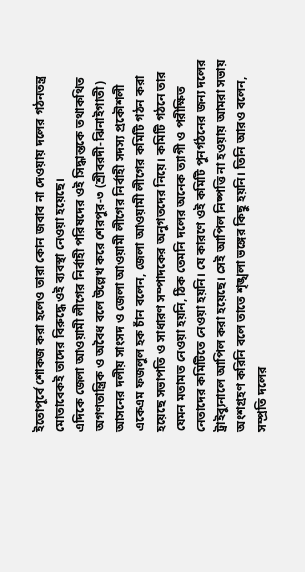ইতোপূর্বে শোকজ করা হলেও তারা কোন জবাব না দেওয়ায় দলের গঠনতন্ত্র মোতাবেকই তাদের বিরুদ্ধে ওই ব্যবস্থা নেওয়া হয়েছে।
এদিকে জেলা আওয়ামী লীগের নির্বাহী পরিষদের ওই সিদ্ধান্তকে তথাকথিত অগণতান্ত্রিক ও অবৈধ বলে উল্লেখ করে শেরপুর-৩ (শ্রীবরদী-ঝিনাইগাতী) আসনের দলীয় সাংসদ ও জেলা আওয়ামী লীগের নির্বাহী সদস্য প্রকৌশলী একেএম ফজলুল হক চাঁন বলেন, জেলা আওয়ামী লীগের কমিটি গঠন করা হয়েছে সভাপতি ও সাধারণ সম্পাদকের অনুগতদের নিয়ে। কমিটি গঠনে তার যেমন মতামত নেওয়া হয়নি, ঠিক তেমনি দলের অনেক ত্যাগী ও পরীক্ষিত নেতাদের কমিটিতে নেওয়া হয়নি। যে কারণে ওই কমিটি পুনর্গঠনের জন্য দলের ট্রাইব্যুনালে আপিল করা হয়েছে। সেই আপিল নিষ্পত্তি না হওয়ায় আমরা সভায় অংশগ্রহণ করিনি বলে তাতে শৃঙ্খলা ভঙ্গের কিছু হয়নি। তিনি আরও বলেন, সম্প্রতি দলের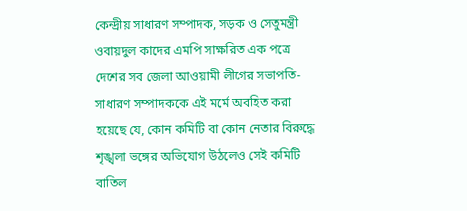কেন্দ্রীয় সাধারণ সম্পাদক, সড়ক ও সেতুমন্ত্রী ওবায়দুল কাদের এমপি সাক্ষরিত এক পত্রে দেশের সব জেলা আওয়ামী লীগের সভাপতি-সাধারণ সম্পাদককে এই মর্মে অবহিত করা হয়েছে যে, কোন কমিটি বা কোন নেতার বিরুদ্ধে শৃঙ্খলা ভঙ্গের অভিযোগ উঠলেও সেই কমিটি বাতিল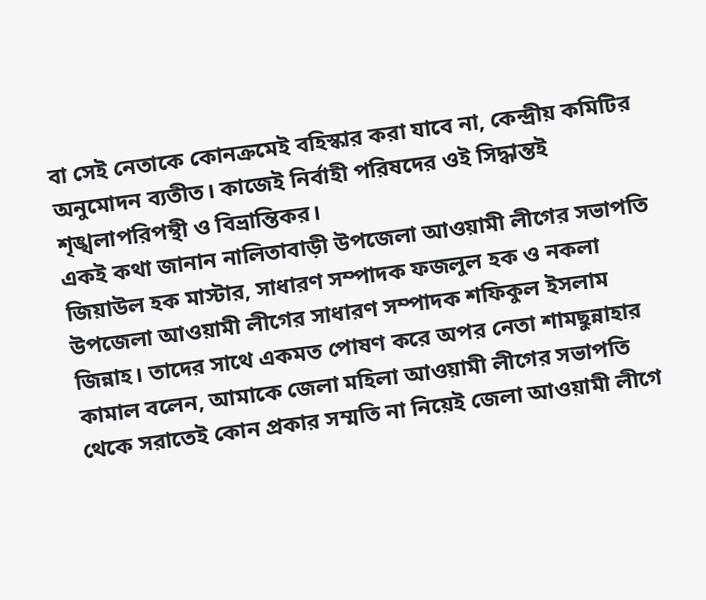বা সেই নেতাকে কোনক্রমেই বহিস্কার করা যাবে না, কেন্দ্রীয় কমিটির অনুমোদন ব্যতীত। কাজেই নির্বাহী পরিষদের ওই সিদ্ধান্তই শৃঙ্খলাপরিপন্থী ও বিভ্রান্তিকর।
একই কথা জানান নালিতাবাড়ী উপজেলা আওয়ামী লীগের সভাপতি জিয়াউল হক মাস্টার, সাধারণ সম্পাদক ফজলুল হক ও নকলা উপজেলা আওয়ামী লীগের সাধারণ সম্পাদক শফিকুল ইসলাম জিন্নাহ। তাদের সাথে একমত পোষণ করে অপর নেতা শামছুন্নাহার কামাল বলেন, আমাকে জেলা মহিলা আওয়ামী লীগের সভাপতি থেকে সরাতেই কোন প্রকার সম্মতি না নিয়েই জেলা আওয়ামী লীগে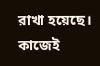রাখা হয়েছে। কাজেই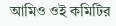আমিও ওই কমিটির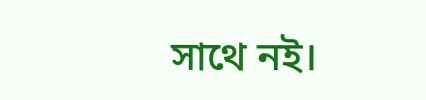সাথে নই।